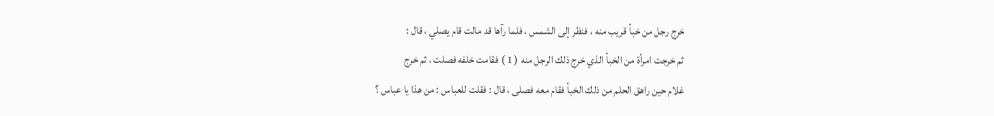خرج رجل من خبأ قريب منه ، فنظر إلى الشمس ، فلما رآها قد مالت قام يصلي ، قال :
ثم خرجت امرأة من الخبأ الذي خرج ذلك الرجل منه ( 1 ) فقامت خلفه فصلت ، ثم خرج
غلام حين راهق الحلم من ذلك الخبأ فقام معه فصلى ، قال : فقلت للعباس : من هذا يا عباس ؟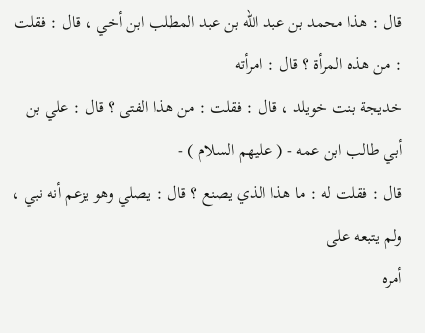قال : هذا محمد بن عبد الله بن عبد المطلب ابن أخي ، قال : فقلت : من هذه المرأة ؟ قال : امرأته
خديجة بنت خويلد ، قال : فقلت : من هذا الفتى ؟ قال : علي بن أبي طالب ابن عمه - ( عليهم السلام ) -
قال : فقلت له : ما هذا الذي يصنع ؟ قال : يصلي وهو يزعم أنه نبي ، ولم يتبعه على
أمره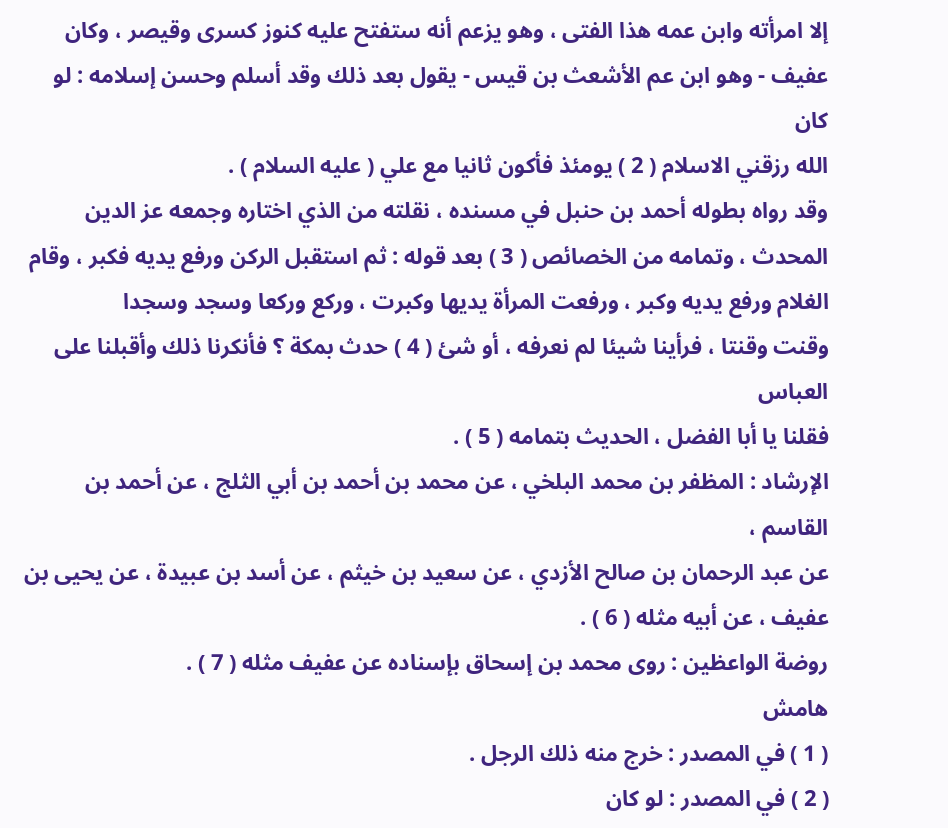إلا امرأته وابن عمه هذا الفتى ، وهو يزعم أنه ستفتح عليه كنوز كسرى وقيصر ، وكان
عفيف - وهو ابن عم الأشعث بن قيس - يقول بعد ذلك وقد أسلم وحسن إسلامه : لو كان
الله رزقني الاسلام ( 2 ) يومئذ فأكون ثانيا مع علي ( عليه السلام ) .
وقد رواه بطوله أحمد بن حنبل في مسنده ، نقلته من الذي اختاره وجمعه عز الدين
المحدث ، وتمامه من الخصائص ( 3 ) بعد قوله : ثم استقبل الركن ورفع يديه فكبر ، وقام
الغلام ورفع يديه وكبر ، ورفعت المرأة يديها وكبرت ، وركع وركعا وسجد وسجدا
وقنت وقنتا ، فرأينا شيئا لم نعرفه ، أو شئ ( 4 ) حدث بمكة ؟ فأنكرنا ذلك وأقبلنا على العباس
فقلنا يا أبا الفضل ، الحديث بتمامه ( 5 ) .
الإرشاد : المظفر بن محمد البلخي ، عن محمد بن أحمد بن أبي الثلج ، عن أحمد بن القاسم ،
عن عبد الرحمان بن صالح الأزدي ، عن سعيد بن خيثم ، عن أسد بن عبيدة ، عن يحيى بن
عفيف ، عن أبيه مثله ( 6 ) .
روضة الواعظين : روى محمد بن إسحاق بإسناده عن عفيف مثله ( 7 ) .
هامش
( 1 ) في المصدر : خرج منه ذلك الرجل .
( 2 ) في المصدر : لو كان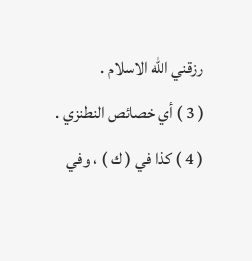رزقني الله الاسلام .
( 3 ) أي خصائص النطنزي .
( 4 ) كذا في ( ك ) ، وفي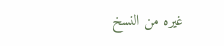غيره من النسخ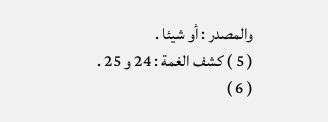والمصدر : أو شيئا .
( 5 ) كشف الغمة : 24 و 25 .
( 6 )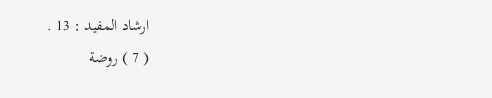ارشاد المفيد : 13 .
( 7 ) روضة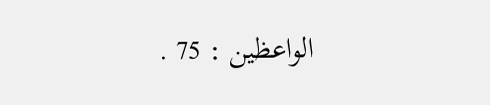الواعظين : 75 .